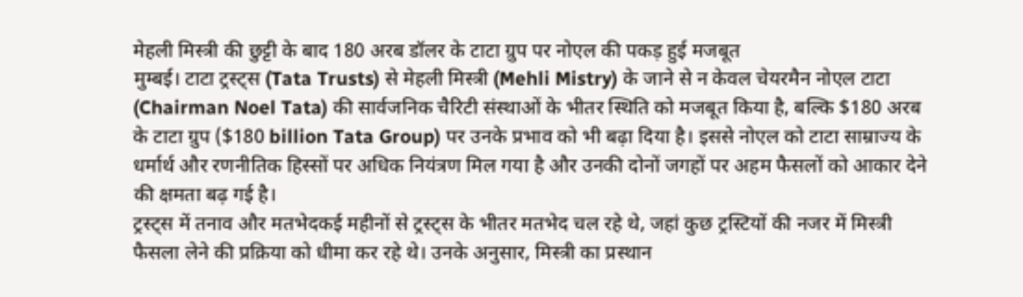मेहली मिस्त्री की छुट्टी के बाद 180 अरब डॉलर के टाटा ग्रुप पर नोएल की पकड़ हुई मजबूत
मुम्बई। टाटा ट्रस्ट्स (Tata Trusts) से मेहली मिस्त्री (Mehli Mistry) के जाने से न केवल चेयरमैन नोएल टाटा (Chairman Noel Tata) की सार्वजनिक चैरिटी संस्थाओं के भीतर स्थिति को मजबूत किया है, बल्कि $180 अरब के टाटा ग्रुप ($180 billion Tata Group) पर उनके प्रभाव को भी बढ़ा दिया है। इससे नोएल को टाटा साम्राज्य के धर्मार्थ और रणनीतिक हिस्सों पर अधिक नियंत्रण मिल गया है और उनकी दोनों जगहों पर अहम फैसलों को आकार देने की क्षमता बढ़ गई है।
ट्रस्ट्स में तनाव और मतभेदकई महीनों से ट्रस्ट्स के भीतर मतभेद चल रहे थे, जहां कुछ ट्रस्टियों की नजर में मिस्त्री फैसला लेने की प्रक्रिया को धीमा कर रहे थे। उनके अनुसार, मिस्त्री का प्रस्थान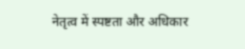नेतृत्व में स्पष्टता और अधिकार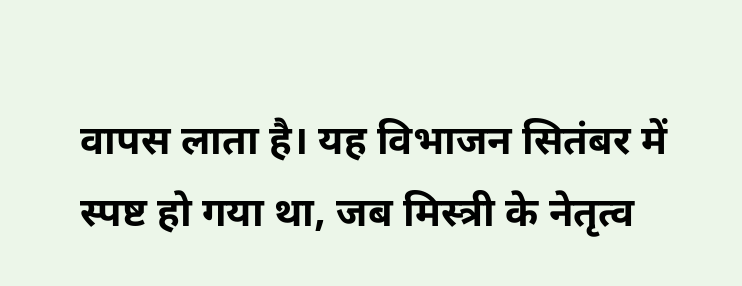वापस लाता है। यह विभाजन सितंबर में स्पष्ट हो गया था, जब मिस्त्री के नेतृत्व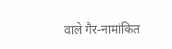वाले गैर-नामांकित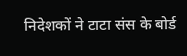निदेशकों ने टाटा संस के बोर्ड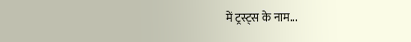में ट्रस्ट्स के नाम...